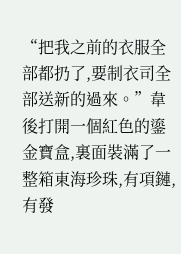“把我之前的衣服全部都扔了,要制衣司全部送新的過來。”韋後打開一個紅色的鎏金寶盒,裏面裝滿了一整箱東海珍珠,有項鏈,有發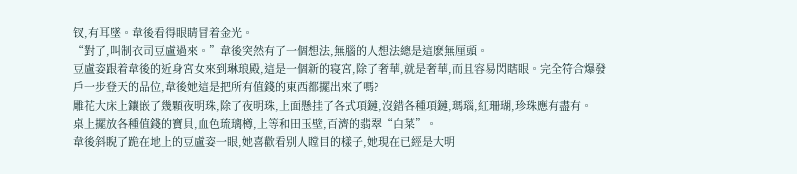钗,有耳墜。韋後看得眼睛冒着金光。
“對了,叫制衣司豆盧過來。”韋後突然有了一個想法,無腦的人想法總是這麽無厘頭。
豆盧姿跟着韋後的近身宮女來到琳琅殿,這是一個新的寝宮,除了奢華,就是奢華,而且容易閃瞎眼。完全符合爆發戶一步登天的品位,韋後她這是把所有值錢的東西都擺出來了嗎?
雕花大床上鑲嵌了幾顆夜明珠,除了夜明珠,上面懸挂了各式項鏈,沒錯各種項鏈,瑪瑙,紅珊瑚,珍珠應有盡有。
桌上擺放各種值錢的寶貝,血色琉璃樽,上等和田玉壁,百濟的翡翠“白菜”。
韋後斜睨了跪在地上的豆盧姿一眼,她喜歡看别人瞠目的樣子,她現在已經是大明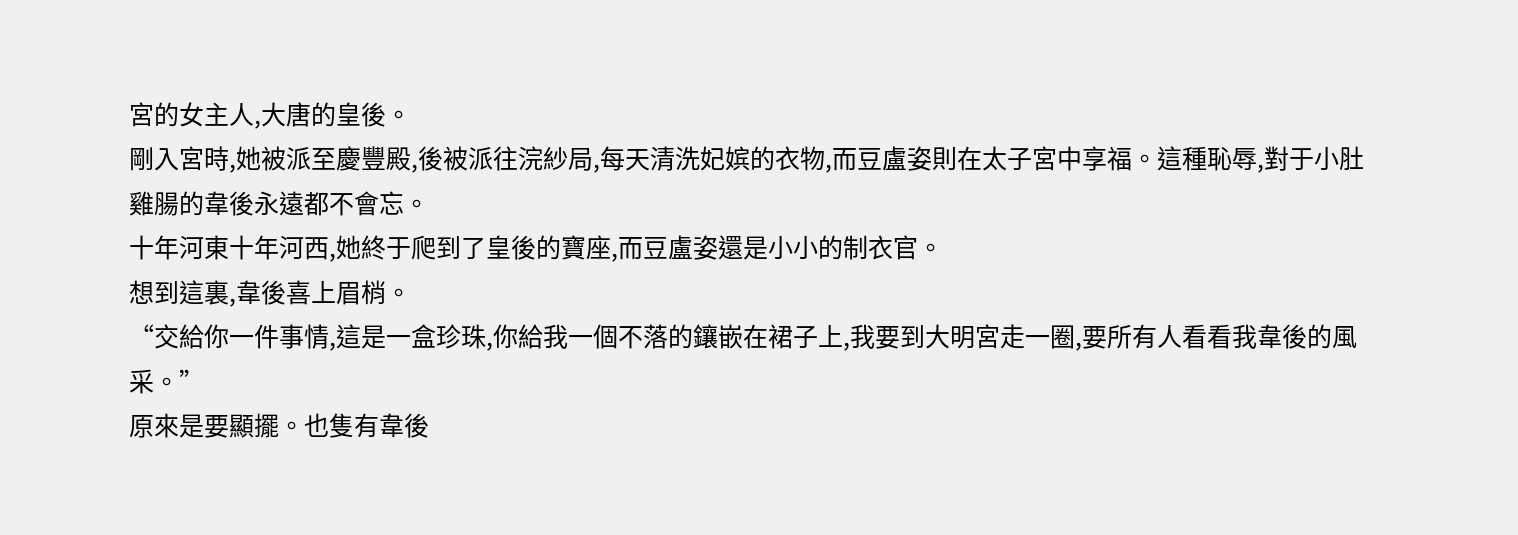宮的女主人,大唐的皇後。
剛入宮時,她被派至慶豐殿,後被派往浣紗局,每天清洗妃嫔的衣物,而豆盧姿則在太子宮中享福。這種恥辱,對于小肚雞腸的韋後永遠都不會忘。
十年河東十年河西,她終于爬到了皇後的寶座,而豆盧姿還是小小的制衣官。
想到這裏,韋後喜上眉梢。
“交給你一件事情,這是一盒珍珠,你給我一個不落的鑲嵌在裙子上,我要到大明宮走一圈,要所有人看看我韋後的風采。”
原來是要顯擺。也隻有韋後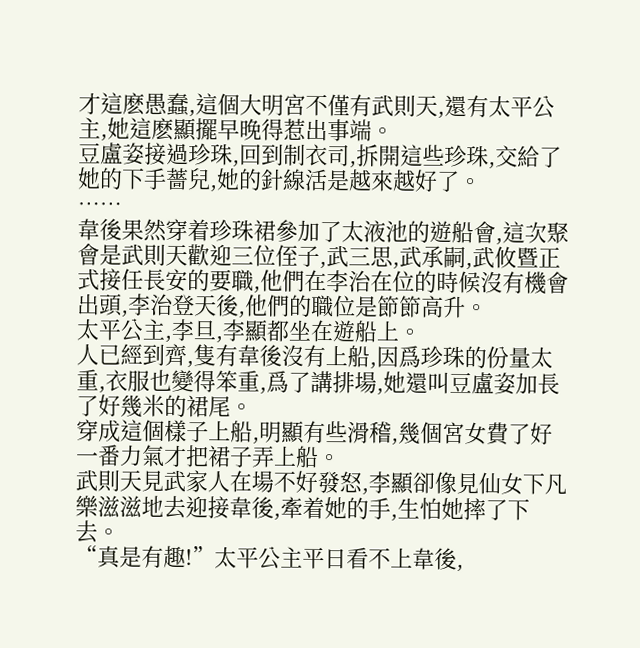才這麽愚蠢,這個大明宮不僅有武則天,還有太平公主,她這麽顯擺早晚得惹出事端。
豆盧姿接過珍珠,回到制衣司,拆開這些珍珠,交給了她的下手薔兒,她的針線活是越來越好了。
……
韋後果然穿着珍珠裙參加了太液池的遊船會,這次聚會是武則天歡迎三位侄子,武三思,武承嗣,武攸暨正式接任長安的要職,他們在李治在位的時候沒有機會出頭,李治登天後,他們的職位是節節高升。
太平公主,李旦,李顯都坐在遊船上。
人已經到齊,隻有韋後沒有上船,因爲珍珠的份量太重,衣服也變得笨重,爲了講排場,她還叫豆盧姿加長了好幾米的裙尾。
穿成這個樣子上船,明顯有些滑稽,幾個宮女費了好一番力氣才把裙子弄上船。
武則天見武家人在場不好發怒,李顯卻像見仙女下凡樂滋滋地去迎接韋後,牽着她的手,生怕她摔了下去。
“真是有趣!”太平公主平日看不上韋後,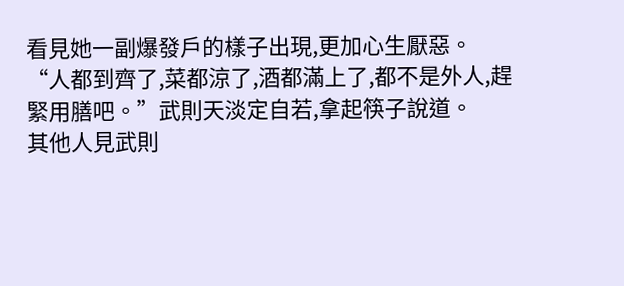看見她一副爆發戶的樣子出現,更加心生厭惡。
“人都到齊了,菜都涼了,酒都滿上了,都不是外人,趕緊用膳吧。”武則天淡定自若,拿起筷子說道。
其他人見武則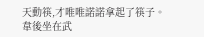天動筷,才唯唯諾諾拿起了筷子。
韋後坐在武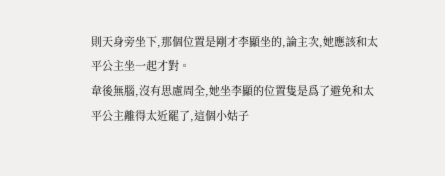則天身旁坐下,那個位置是剛才李顯坐的,論主次,她應該和太平公主坐一起才對。
韋後無腦,沒有思慮周全,她坐李顯的位置隻是爲了避免和太平公主離得太近罷了,這個小姑子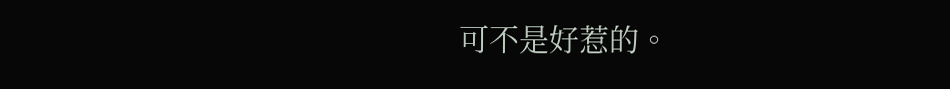可不是好惹的。